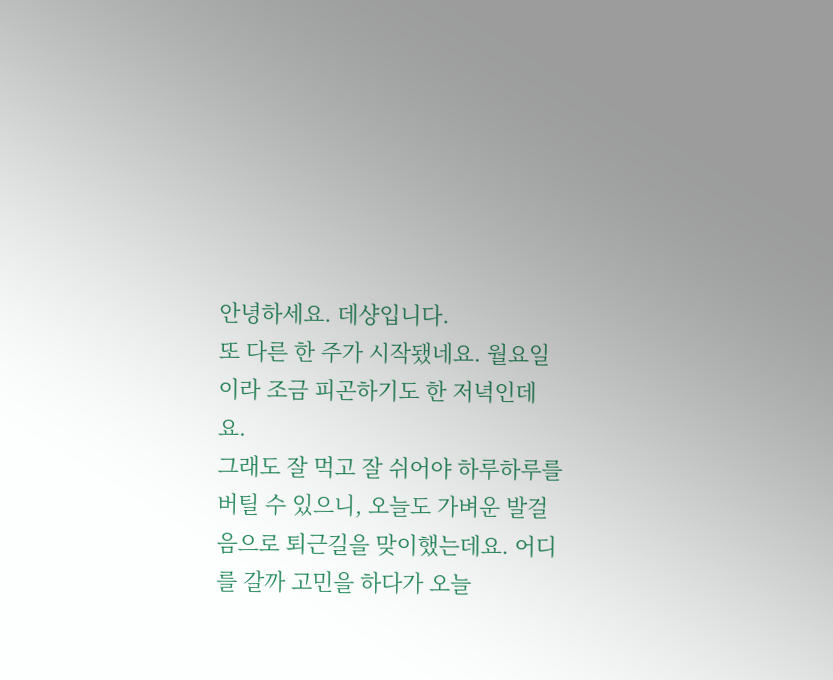안녕하세요. 데샹입니다.
또 다른 한 주가 시작됐네요. 월요일이라 조금 피곤하기도 한 저녁인데요.
그래도 잘 먹고 잘 쉬어야 하루하루를 버틸 수 있으니, 오늘도 가벼운 발걸음으로 퇴근길을 맞이했는데요. 어디를 갈까 고민을 하다가 오늘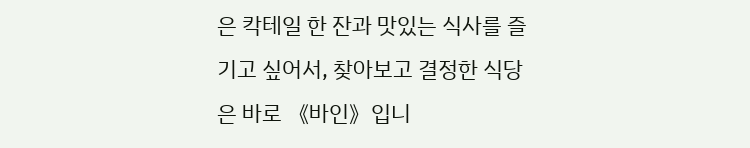은 칵테일 한 잔과 맛있는 식사를 즐기고 싶어서, 찾아보고 결정한 식당은 바로 《바인》입니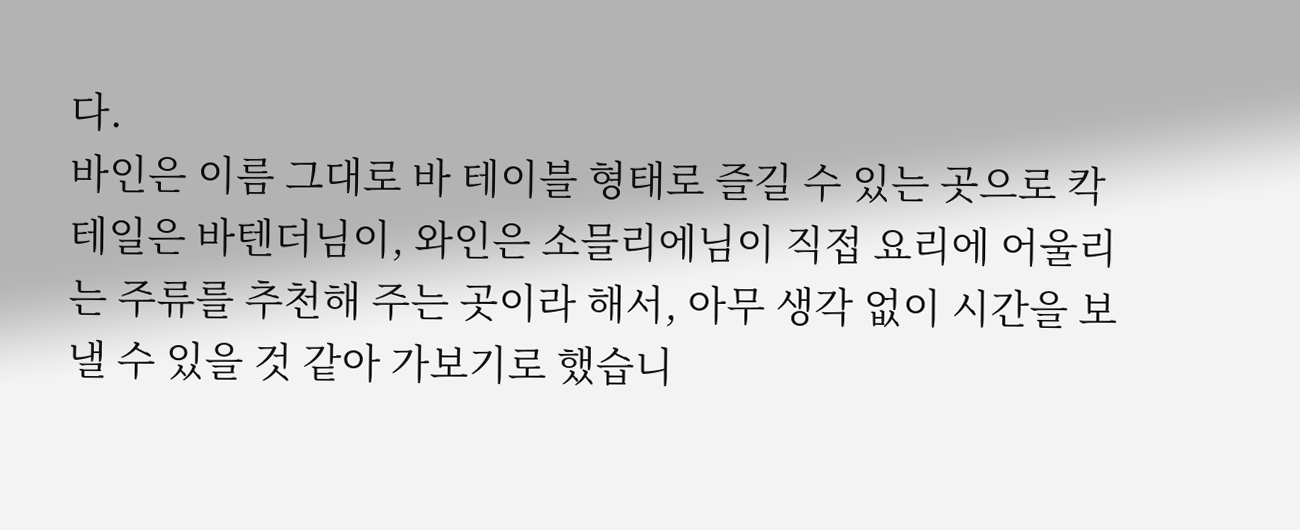다.
바인은 이름 그대로 바 테이블 형태로 즐길 수 있는 곳으로 칵테일은 바텐더님이, 와인은 소믈리에님이 직접 요리에 어울리는 주류를 추천해 주는 곳이라 해서, 아무 생각 없이 시간을 보낼 수 있을 것 같아 가보기로 했습니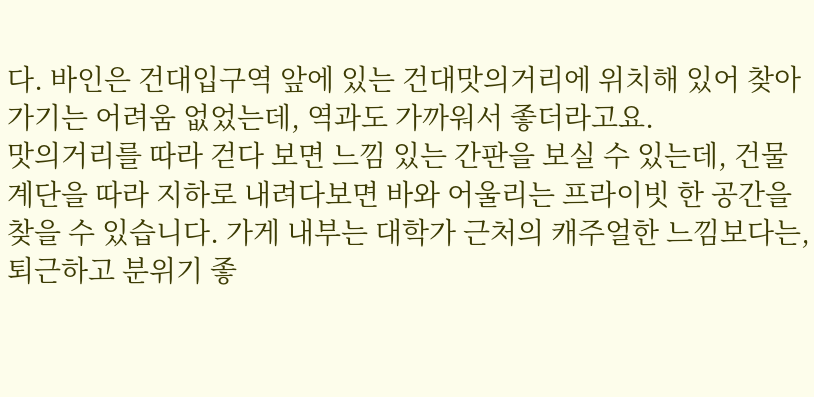다. 바인은 건대입구역 앞에 있는 건대맛의거리에 위치해 있어 찾아가기는 어려움 없었는데, 역과도 가까워서 좋더라고요.
맛의거리를 따라 걷다 보면 느낌 있는 간판을 보실 수 있는데, 건물 계단을 따라 지하로 내려다보면 바와 어울리는 프라이빗 한 공간을 찾을 수 있습니다. 가게 내부는 대학가 근처의 캐주얼한 느낌보다는, 퇴근하고 분위기 좋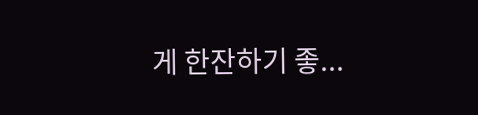게 한잔하기 좋...